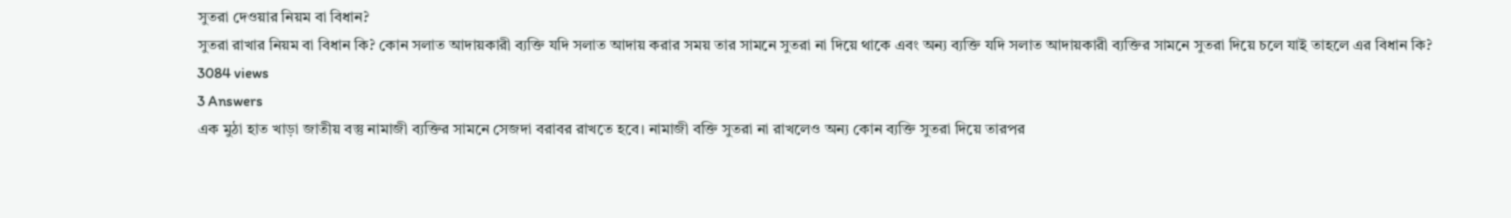সুতরা দেওয়ার নিয়ম বা বিধান?
সুতরা রাখার নিয়ম বা বিধান কি? কোন সলাত আদায়কারী ব্যক্তি যদি সলাত আদায় করার সময় তার সামনে সুতরা না দিয়ে থাকে এবং অন্য ব্যক্তি যদি সলাত আদায়কারী ব্যক্তির সামনে সুতরা দিয়ে চলে যাই তাহলে এর বিধান কি?
3084 views
3 Answers
এক মুঠা হাত খাড়া জাতীয় বস্তু নামাজী ব্যক্তির সামনে সেজদা বরাবর রাখতে হবে। নামাজী বক্তি সুতরা না রাখলেও অন্য কোন ব্যক্তি সুতরা দিয়ে তারপর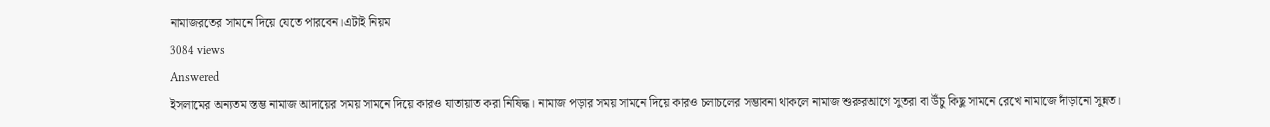নামাজরতের সামনে দিয়ে যেতে পারবেন।এটাই নিয়ম
3084 views
Answered
ইসলামের অন্যতম স্তম্ভ নামাজ আদায়ের সময় সামনে দিয়ে কারও যাতায়াত করা নিষিদ্ধ। নামাজ পড়ার সময় সামনে দিয়ে কারও চলাচলের সম্ভাবনা থাকলে নামাজ শুরুরআগে সুতরা বা উঁচু কিছু সামনে রেখে নামাজে দাঁড়ানো সুন্নত।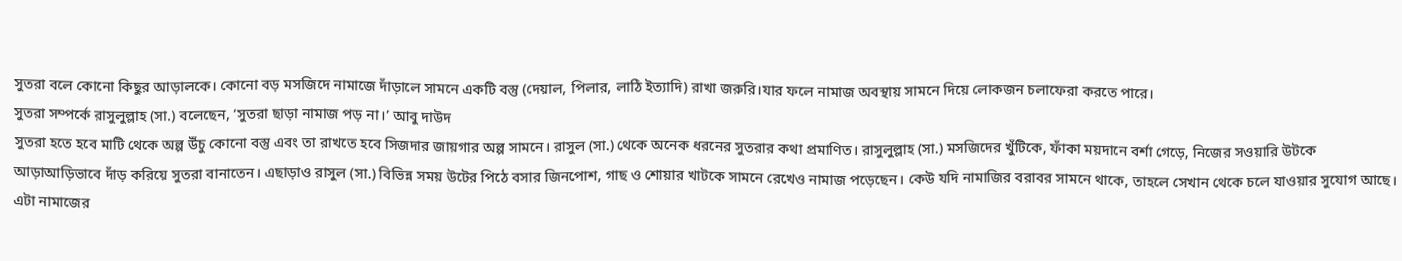সুতরা বলে কোনো কিছুর আড়ালকে। কোনো বড় মসজিদে নামাজে দাঁড়ালে সামনে একটি বস্তু (দেয়াল, পিলার, লাঠি ইত্যাদি) রাখা জরুরি।যার ফলে নামাজ অবস্থায় সামনে দিয়ে লোকজন চলাফেরা করতে পারে।
সুতরা সম্পর্কে রাসুলুল্লাহ (সা.) বলেছেন, ‘সুতরা ছাড়া নামাজ পড় না।’ আবু দাউদ
সুতরা হতে হবে মাটি থেকে অল্প উঁচু কোনো বস্তু এবং তা রাখতে হবে সিজদার জায়গার অল্প সামনে। রাসুল (সা.) থেকে অনেক ধরনের সুতরার কথা প্রমাণিত। রাসুলুল্লাহ (সা.) মসজিদের খুঁটিকে, ফাঁকা ময়দানে বর্শা গেড়ে, নিজের সওয়ারি উটকে আড়াআড়িভাবে দাঁড় করিয়ে সুতরা বানাতেন। এছাড়াও রাসুল (সা.) বিভিন্ন সময় উটের পিঠে বসার জিনপোশ, গাছ ও শোয়ার খাটকে সামনে রেখেও নামাজ পড়েছেন। কেউ যদি নামাজির বরাবর সামনে থাকে, তাহলে সেখান থেকে চলে যাওয়ার সুযোগ আছে। এটা নামাজের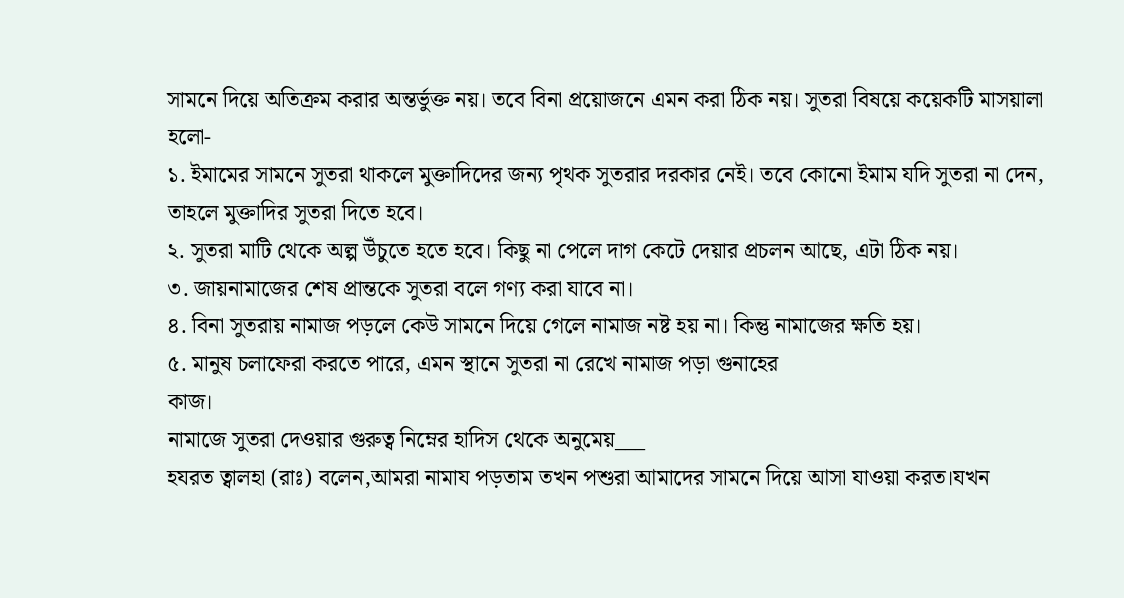সামনে দিয়ে অতিক্রম করার অন্তর্ভুক্ত নয়। তবে বিনা প্রয়োজনে এমন করা ঠিক নয়। সুতরা বিষয়ে কয়েকটি মাসয়ালা হলো-
১. ইমামের সামনে সুতরা থাকলে মুক্তাদিদের জন্য পৃথক সুতরার দরকার নেই। তবে কোনো ইমাম যদি সুতরা না দেন, তাহলে মুক্তাদির সুতরা দিতে হবে।
২. সুতরা মাটি থেকে অল্প উঁচুতে হতে হবে। কিছু না পেলে দাগ কেটে দেয়ার প্রচলন আছে, এটা ঠিক নয়।
৩. জায়নামাজের শেষ প্রান্তকে সুতরা বলে গণ্য করা যাবে না।
৪. বিনা সুতরায় নামাজ পড়লে কেউ সামনে দিয়ে গেলে নামাজ নষ্ট হয় না। কিন্তু নামাজের ক্ষতি হয়।
৫. মানুষ চলাফেরা করতে পারে, এমন স্থানে সুতরা না রেখে নামাজ পড়া গুনাহের
কাজ।
নামাজে সুতরা দেওয়ার গুরুত্ব নিম্নের হাদিস থেকে অনুমেয়___
হযরত ত্বালহা (রাঃ) বলেন,আমরা নামায পড়তাম তখন পশুরা আমাদের সামনে দিয়ে আসা যাওয়া করত।যখন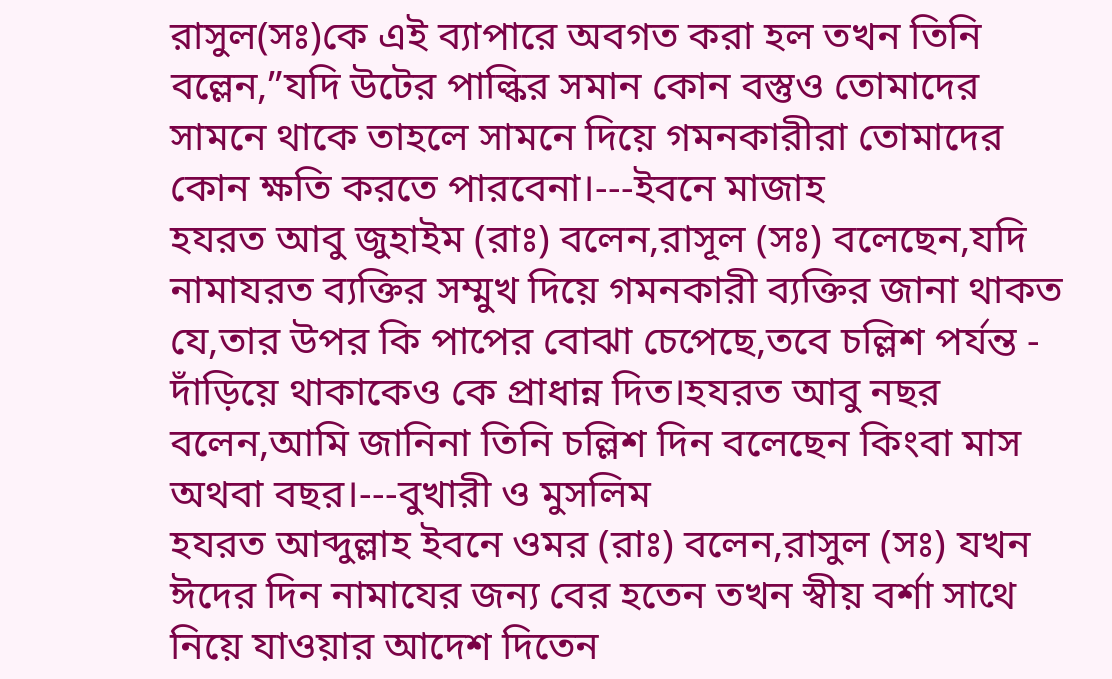রাসুল(সঃ)কে এই ব্যাপারে অবগত করা হল তখন তিনি বল্লেন,”যদি উটের পাল্কির সমান কোন বস্তুও তোমাদের সামনে থাকে তাহলে সামনে দিয়ে গমনকারীরা তোমাদের কোন ক্ষতি করতে পারবেনা।---ইবনে মাজাহ
হযরত আবু জুহাইম (রাঃ) বলেন,রাসূল (সঃ) বলেছেন,যদি নামাযরত ব্যক্তির সম্মুখ দিয়ে গমনকারী ব্যক্তির জানা থাকত যে,তার উপর কি পাপের বোঝা চেপেছে,তবে চল্লিশ পর্যন্ত - দাঁড়িয়ে থাকাকেও কে প্রাধান্ন দিত।হযরত আবু নছর বলেন,আমি জানিনা তিনি চল্লিশ দিন বলেছেন কিংবা মাস অথবা বছর।---বুখারী ও মুসলিম
হযরত আব্দুল্লাহ ইবনে ওমর (রাঃ) বলেন,রাসুল (সঃ) যখন ঈদের দিন নামাযের জন্য বের হতেন তখন স্বীয় বর্শা সাথে নিয়ে যাওয়ার আদেশ দিতেন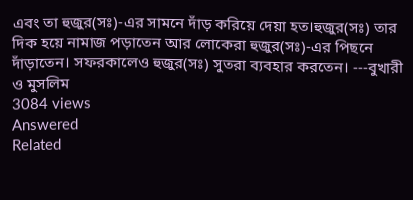এবং তা হুজুর(সঃ)-এর সামনে দাঁড় করিয়ে দেয়া হত।হুজুর(সঃ) তার দিক হয়ে নামাজ পড়াতেন আর লোকেরা হুজুর(সঃ)-এর পিছনে দাঁড়াতেন। সফরকালেও হুজুর(সঃ) সুতরা ব্যবহার করতেন। ---বুখারী ও মুসলিম
3084 views
Answered
Related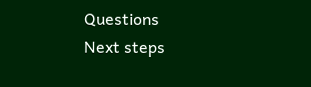Questions
Next steps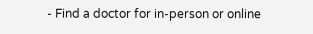- Find a doctor for in-person or online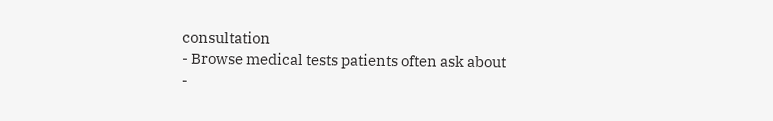consultation
- Browse medical tests patients often ask about
-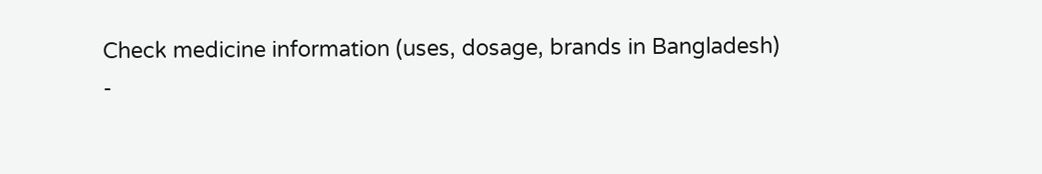Check medicine information (uses, dosage, brands in Bangladesh)
-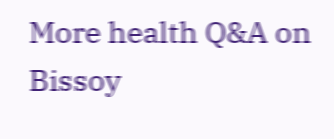More health Q&A on Bissoy